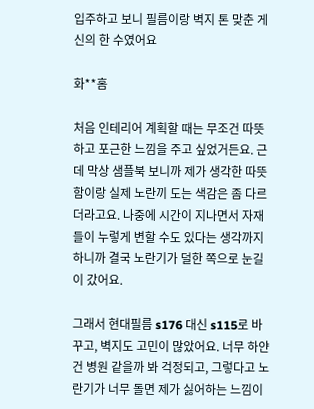입주하고 보니 필름이랑 벽지 톤 맞춘 게 신의 한 수였어요

화**홈

처음 인테리어 계획할 때는 무조건 따뜻하고 포근한 느낌을 주고 싶었거든요. 근데 막상 샘플북 보니까 제가 생각한 따뜻함이랑 실제 노란끼 도는 색감은 좀 다르더라고요. 나중에 시간이 지나면서 자재들이 누렇게 변할 수도 있다는 생각까지 하니까 결국 노란기가 덜한 쪽으로 눈길이 갔어요.

그래서 현대필름 s176 대신 s115로 바꾸고, 벽지도 고민이 많았어요. 너무 하얀 건 병원 같을까 봐 걱정되고, 그렇다고 노란기가 너무 돌면 제가 싫어하는 느낌이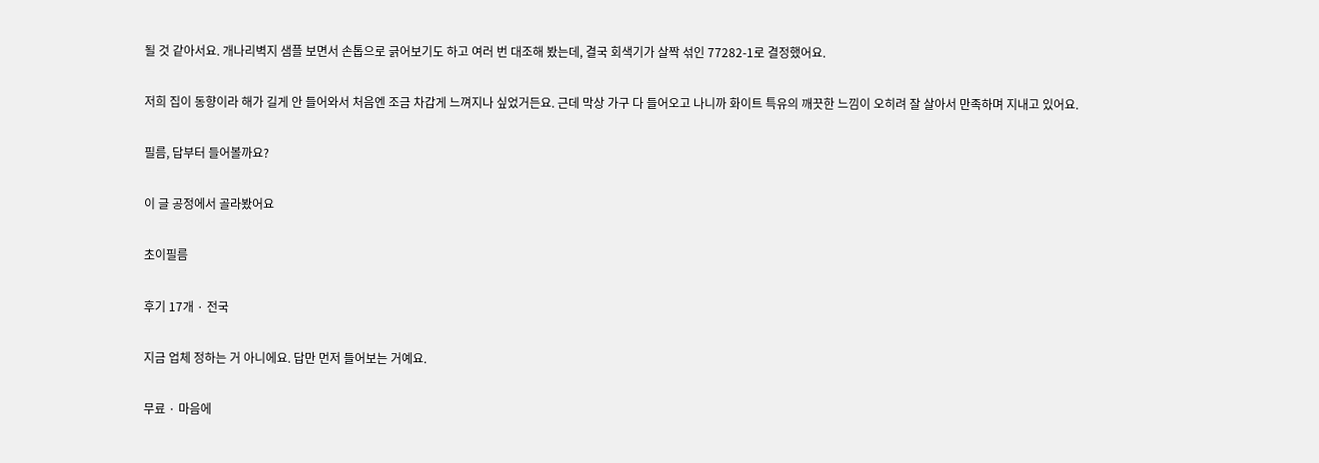될 것 같아서요. 개나리벽지 샘플 보면서 손톱으로 긁어보기도 하고 여러 번 대조해 봤는데, 결국 회색기가 살짝 섞인 77282-1로 결정했어요.

저희 집이 동향이라 해가 길게 안 들어와서 처음엔 조금 차갑게 느껴지나 싶었거든요. 근데 막상 가구 다 들어오고 나니까 화이트 특유의 깨끗한 느낌이 오히려 잘 살아서 만족하며 지내고 있어요.

필름, 답부터 들어볼까요?

이 글 공정에서 골라봤어요

초이필름

후기 17개 · 전국

지금 업체 정하는 거 아니에요. 답만 먼저 들어보는 거예요.

무료 · 마음에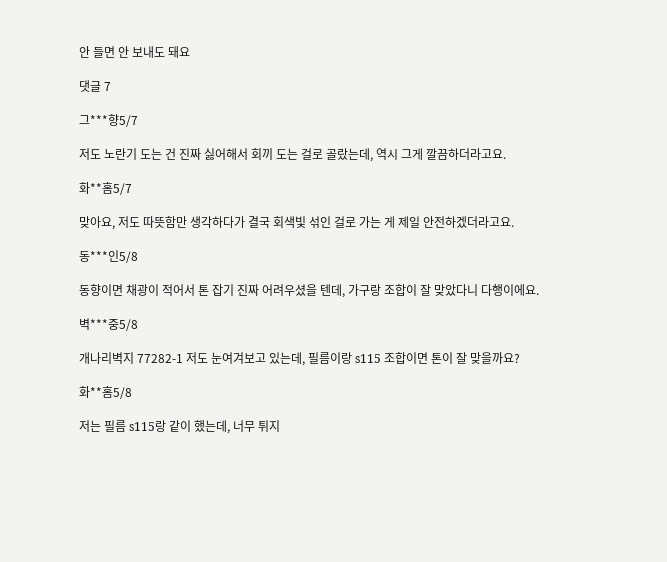안 들면 안 보내도 돼요

댓글 7

그***향5/7

저도 노란기 도는 건 진짜 싫어해서 회끼 도는 걸로 골랐는데, 역시 그게 깔끔하더라고요.

화**홈5/7

맞아요, 저도 따뜻함만 생각하다가 결국 회색빛 섞인 걸로 가는 게 제일 안전하겠더라고요.

동***인5/8

동향이면 채광이 적어서 톤 잡기 진짜 어려우셨을 텐데, 가구랑 조합이 잘 맞았다니 다행이에요.

벽***중5/8

개나리벽지 77282-1 저도 눈여겨보고 있는데, 필름이랑 s115 조합이면 톤이 잘 맞을까요?

화**홈5/8

저는 필름 s115랑 같이 했는데, 너무 튀지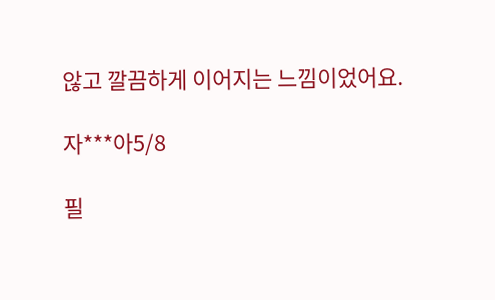않고 깔끔하게 이어지는 느낌이었어요.

자***아5/8

필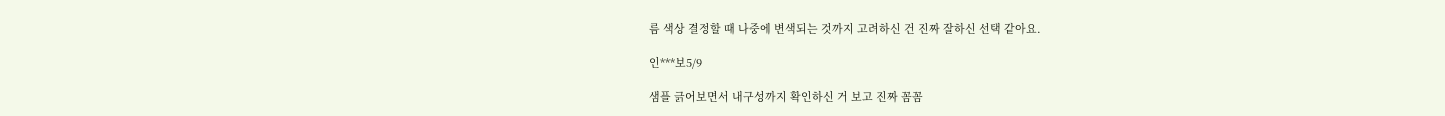름 색상 결정할 때 나중에 변색되는 것까지 고려하신 건 진짜 잘하신 선택 같아요.

인***보5/9

샘플 긁어보면서 내구성까지 확인하신 거 보고 진짜 꼼꼼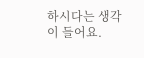하시다는 생각이 들어요.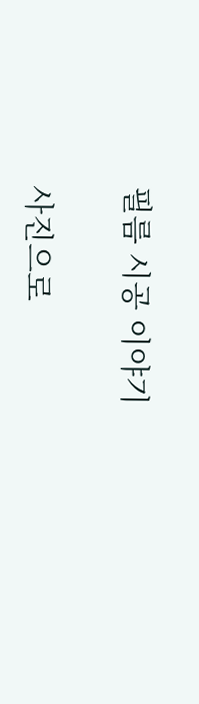필름 시공 이야기

사진으로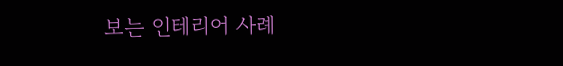보는 인테리어 사례